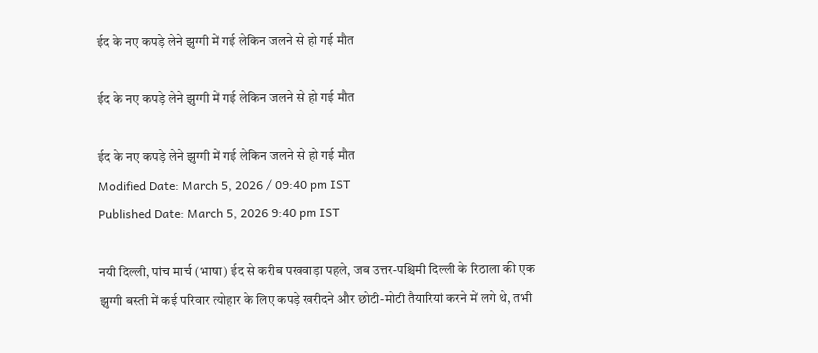ईद के नए कपड़े लेने झुग्गी में गई लेकिन जलने से हो गई मौत

ईद के नए कपड़े लेने झुग्गी में गई लेकिन जलने से हो गई मौत

ईद के नए कपड़े लेने झुग्गी में गई लेकिन जलने से हो गई मौत
Modified Date: March 5, 2026 / 09:40 pm IST
Published Date: March 5, 2026 9:40 pm IST

नयी दिल्ली, पांच मार्च (भाषा) ईद से करीब पखवाड़ा पहले, जब उत्तर-पश्चिमी दिल्ली के रिठाला की एक झुग्गी बस्ती में कई परिवार त्योहार के लिए कपड़े खरीदने और छोटी-मोटी तैयारियां करने में लगे थे, तभी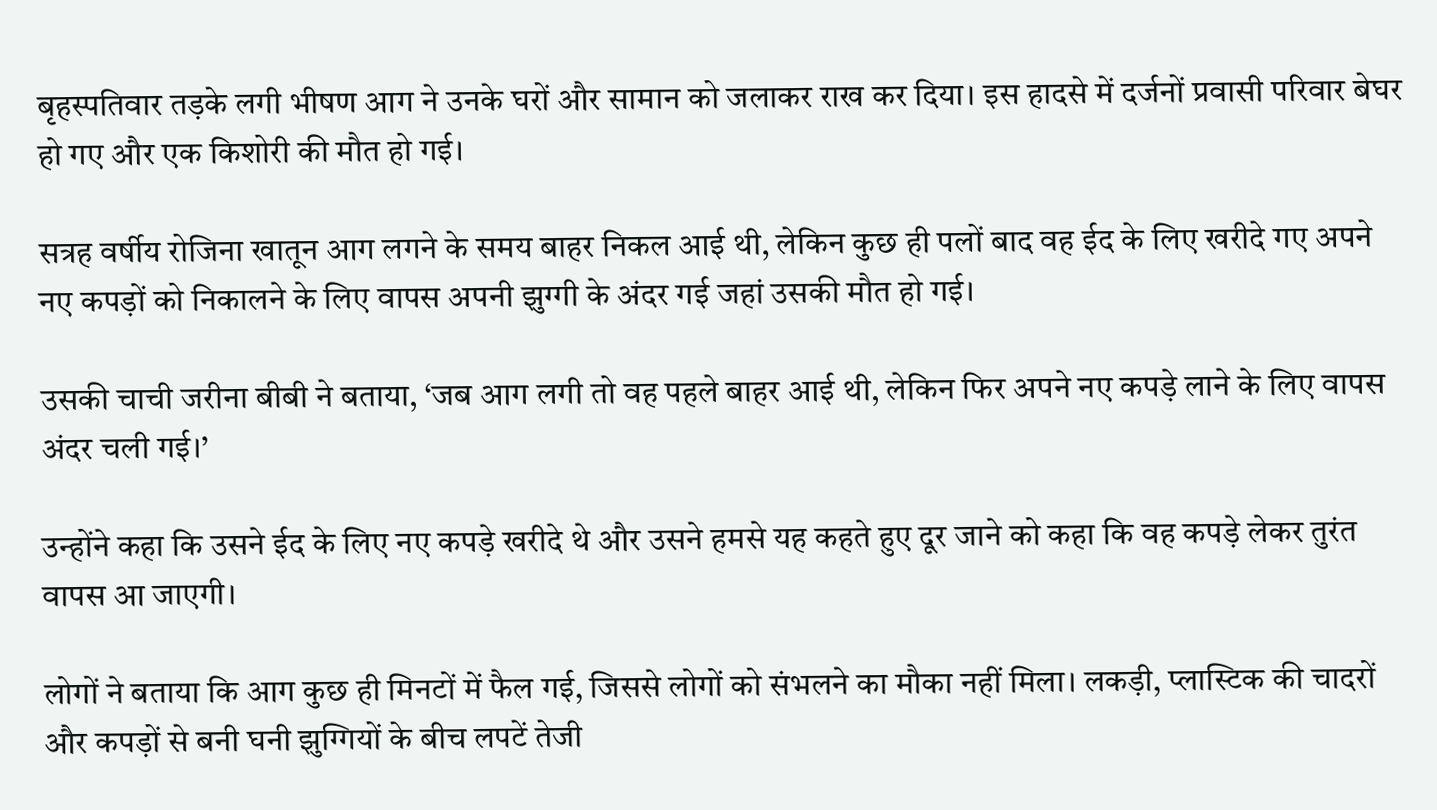बृहस्पतिवार तड़के लगी भीषण आग ने उनके घरों और सामान को जलाकर राख कर दिया। इस हादसे में दर्जनों प्रवासी परिवार बेघर हो गए और एक किशोरी की मौत हो गई।

सत्रह वर्षीय रोजिना खातून आग लगने के समय बाहर निकल आई थी, लेकिन कुछ ही पलों बाद वह ईद के लिए खरीदे गए अपने नए कपड़ों को निकालने के लिए वापस अपनी झुग्गी के अंदर गई जहां उसकी मौत हो गई।

उसकी चाची जरीना बीबी ने बताया, ‘जब आग लगी तो वह पहले बाहर आई थी, लेकिन फिर अपने नए कपड़े लाने के लिए वापस अंदर चली गई।’

उन्होंने कहा कि उसने ईद के लिए नए कपड़े खरीदे थे और उसने हमसे यह कहते हुए दूर जाने को कहा कि वह कपड़े लेकर तुरंत वापस आ जाएगी।

लोगों ने बताया कि आग कुछ ही मिनटों में फैल गई, जिससे लोगों को संभलने का मौका नहीं मिला। लकड़ी, प्लास्टिक की चादरों और कपड़ों से बनी घनी झुग्गियों के बीच लपटें तेजी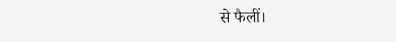से फैलीं।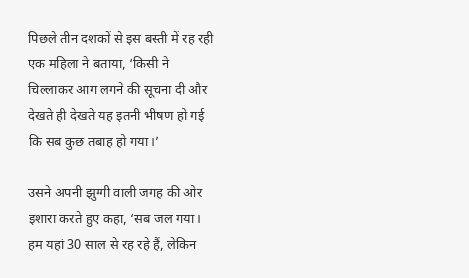पिछले तीन दशकों से इस बस्ती में रह रही एक महिला ने बताया, ‘किसी ने चिल्लाकर आग लगने की सूचना दी और देखते ही देखते यह इतनी भीषण हो गई कि सब कुछ तबाह हो गया।’

उसने अपनी झुग्गी वाली जगह की ओर इशारा करते हुए कहा, ‘सब जल गया। हम यहां 30 साल से रह रहे हैं, लेकिन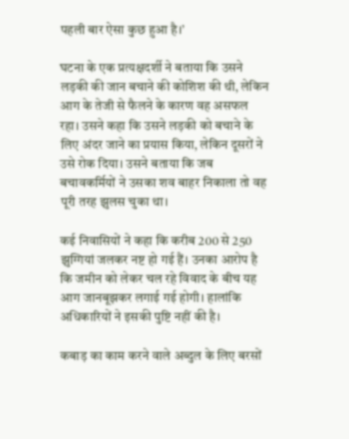पहली बार ऐसा कुछ हुआ है।’

घटना के एक प्रत्यक्षदर्शी ने बताया कि उसने लड़की की जान बचाने की कोशिश की थी, लेकिन आग के तेजी से फैलने के कारण वह असफल रहा। उसने कहा कि उसने लड़की को बचाने के लिए अंदर जाने का प्रयास किया, लेकिन दूसरों ने उसे रोक दिया। उसने बताया कि जब बचावकर्मियों ने उसका शव बाहर निकाला तो वह पूरी तरह झुलस चुका था।

कई निवासियों ने कहा कि करीब 200 से 250 झुग्गियां जलकर नष्ट हो गई हैं। उनका आरोप है कि जमीन को लेकर चल रहे विवाद के बीच यह आग जानबूझकर लगाई गई होगी। हालांकि अधिकारियों ने इसकी पुष्टि नहीं की है।

कबाड़ का काम करने वाले अब्दुल के लिए बरसों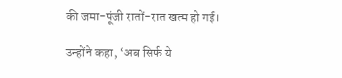की जमा-पूंजी रातों-रात खत्म हो गई।

उन्होंने कहा, ‘अब सिर्फ ये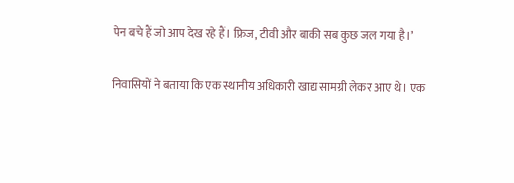पेन बचे हैं जो आप देख रहे हैं। फ्रिज, टीवी और बाकी सब कुछ जल गया है।’

निवासियों ने बताया कि एक स्थानीय अधिकारी खाद्य सामग्री लेकर आए थे। एक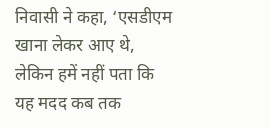निवासी ने कहा, ‘एसडीएम खाना लेकर आए थे, लेकिन हमें नहीं पता कि यह मदद कब तक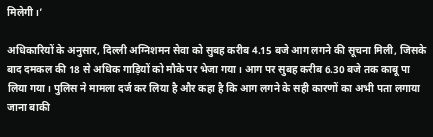मिलेगी।’

अधिकारियों के अनुसार, दिल्ली अग्निशमन सेवा को सुबह करीब 4.15 बजे आग लगने की सूचना मिली, जिसके बाद दमकल की 18 से अधिक गाड़ियों को मौके पर भेजा गया। आग पर सुबह करीब 6.30 बजे तक काबू पा लिया गया। पुलिस ने मामला दर्ज कर लिया है और कहा है कि आग लगने के सही कारणों का अभी पता लगाया जाना बाकी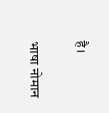है।

भाषा नोमान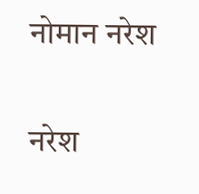नोमान नरेश

नरेश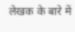लेखक के बारे में